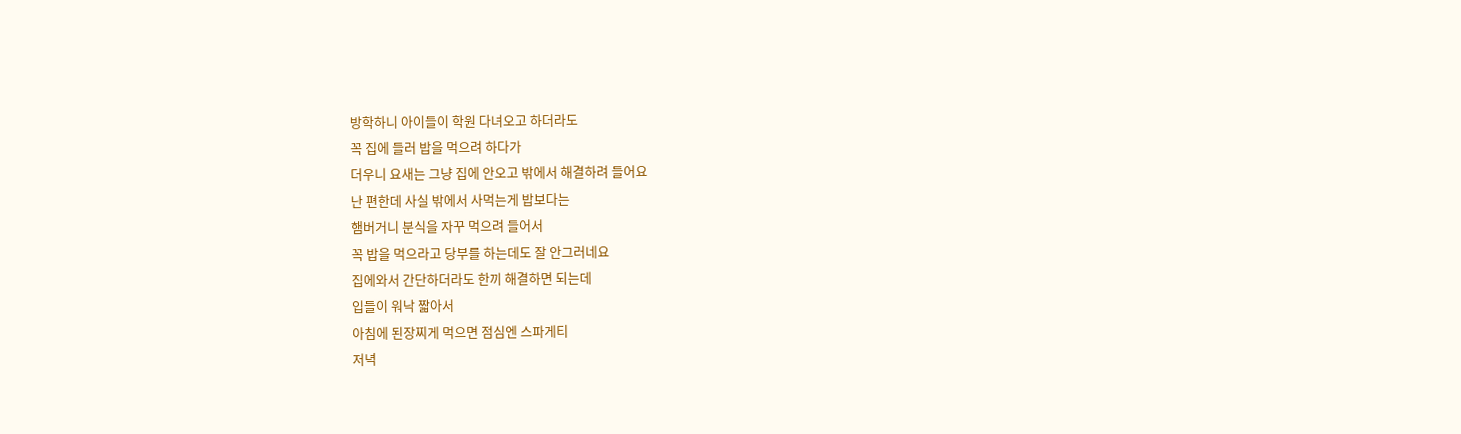방학하니 아이들이 학원 다녀오고 하더라도
꼭 집에 들러 밥을 먹으려 하다가
더우니 요새는 그냥 집에 안오고 밖에서 해결하려 들어요
난 편한데 사실 밖에서 사먹는게 밥보다는
햄버거니 분식을 자꾸 먹으려 들어서
꼭 밥을 먹으라고 당부를 하는데도 잘 안그러네요
집에와서 간단하더라도 한끼 해결하면 되는데
입들이 워낙 짧아서
아침에 된장찌게 먹으면 점심엔 스파게티
저녁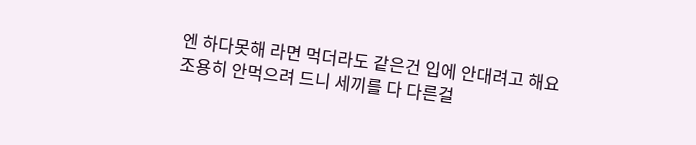엔 하다못해 라면 먹더라도 같은건 입에 안대려고 해요
조용히 안먹으려 드니 세끼를 다 다른걸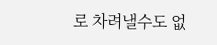로 차려낼수도 없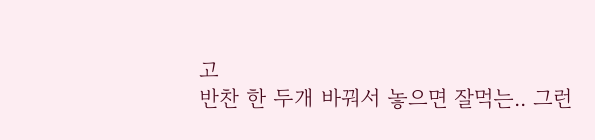고
반찬 한 두개 바꿔서 놓으면 잘먹는.. 그런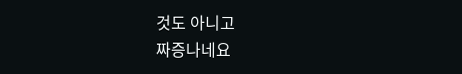것도 아니고
짜증나네요